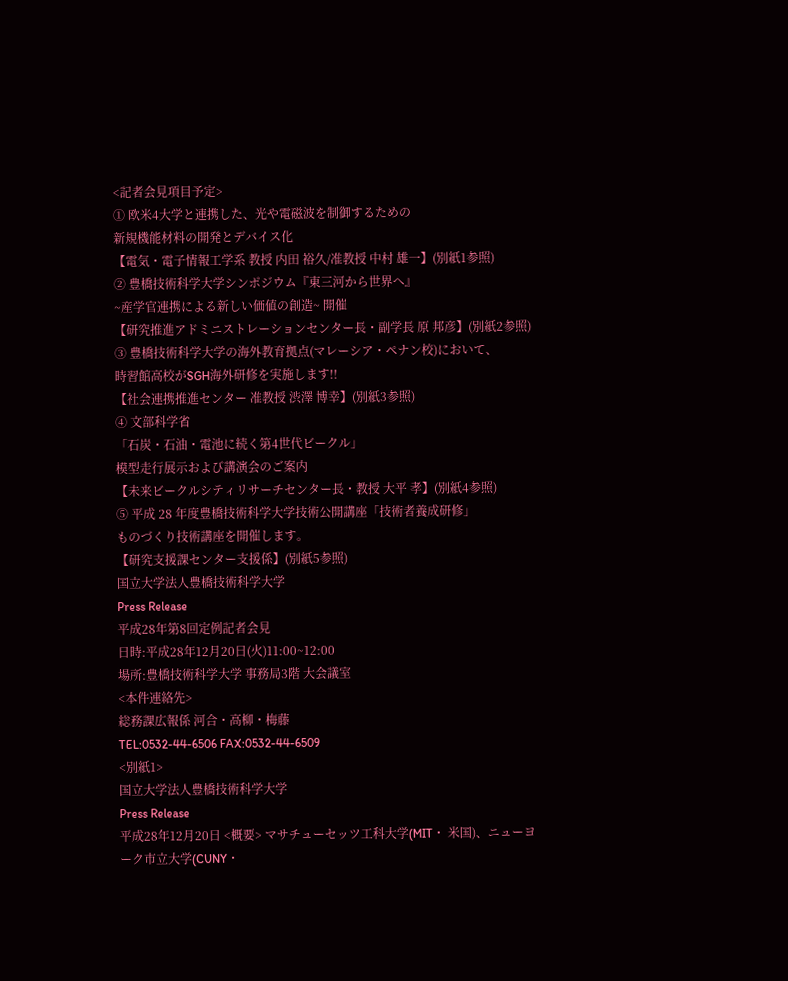<記者会見項目予定>
① 欧米4大学と連携した、光や電磁波を制御するための
新規機能材料の開発とデバイス化
【電気・電子情報工学系 教授 内田 裕久/准教授 中村 雄一】(別紙1参照)
② 豊橋技術科学大学シンポジウム『東三河から世界へ』
~産学官連携による新しい価値の創造~ 開催
【研究推進アドミニストレーションセンター長・副学長 原 邦彦】(別紙2参照)
③ 豊橋技術科学大学の海外教育拠点(マレーシア・ペナン校)において、
時習館高校がSGH海外研修を実施します!!
【社会連携推進センター 准教授 渋澤 博幸】(別紙3参照)
④ 文部科学省
「石炭・石油・電池に続く第4世代ビークル」
模型走行展示および講演会のご案内
【未来ビークルシティリサーチセンター長・教授 大平 孝】(別紙4参照)
⑤ 平成 28 年度豊橋技術科学大学技術公開講座「技術者養成研修」
ものづくり技術講座を開催します。
【研究支援課センター支援係】(別紙5参照)
国立大学法人豊橋技術科学大学
Press Release
平成28年第8回定例記者会見
日時:平成28年12月20日(火)11:00~12:00
場所:豊橋技術科学大学 事務局3階 大会議室
<本件連絡先>
総務課広報係 河合・高柳・梅藤
TEL:0532-44-6506 FAX:0532-44-6509
<別紙1>
国立大学法人豊橋技術科学大学
Press Release
平成28年12月20日 <概要> マサチューセッツ工科大学(MIT・ 米国)、ニューヨーク市立大学(CUNY・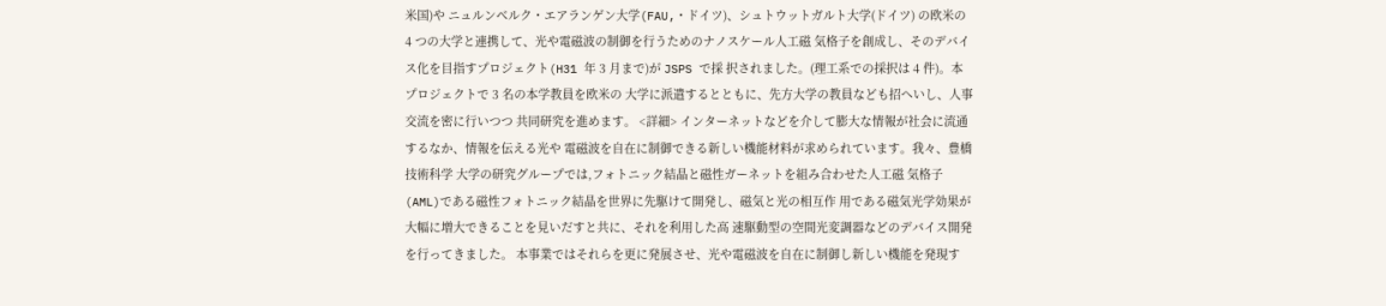米国)や ニュルンベルク・エアランゲン大学(FAU,・ドイツ)、シュトウットガルト大学(ドイツ) の欧米の 4 つの大学と連携して、光や電磁波の制御を行うためのナノスケール人工磁 気格子を創成し、そのデバイス化を目指すプロジェクト(H31 年 3 月まで)が JSPS で採 択されました。(理工系での採択は 4 件)。本プロジェクトで 3 名の本学教員を欧米の 大学に派遣するとともに、先方大学の教員なども招へいし、人事交流を密に行いつつ 共同研究を進めます。 <詳細> インターネットなどを介して膨大な情報が社会に流通するなか、情報を伝える光や 電磁波を自在に制御できる新しい機能材料が求められています。我々、豊橋技術科学 大学の研究グループでは,フォトニック結晶と磁性ガーネットを組み合わせた人工磁 気格子(AML)である磁性フォトニック結晶を世界に先駆けて開発し、磁気と光の相互作 用である磁気光学効果が大幅に増大できることを見いだすと共に、それを利用した高 速駆動型の空間光変調器などのデバイス開発を行ってきました。 本事業ではそれらを更に発展させ、光や電磁波を自在に制御し新しい機能を発現す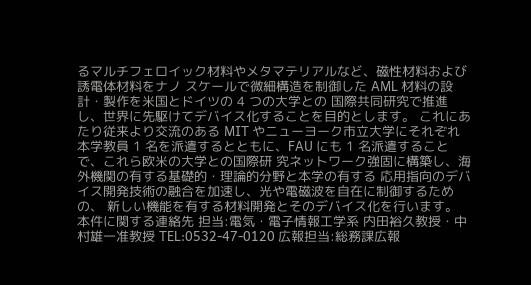るマルチフェロイック材料やメタマテリアルなど、磁性材料および誘電体材料をナノ スケールで微細構造を制御した AML 材料の設計・製作を米国とドイツの 4 つの大学との 国際共同研究で推進し、世界に先駆けてデバイス化することを目的とします。 これにあたり従来より交流のある MIT やニューヨーク市立大学にそれぞれ本学教員 1 名を派遣するとともに、FAU にも 1 名派遣することで、これら欧米の大学との国際研 究ネットワーク強固に構築し、海外機関の有する基礎的・理論的分野と本学の有する 応用指向のデバイス開発技術の融合を加速し、光や電磁波を自在に制御するための、 新しい機能を有する材料開発とそのデバイス化を行います。 本件に関する連絡先 担当:電気・電子情報工学系 内田裕久教授・中村雄一准教授 TEL:0532-47-0120 広報担当:総務課広報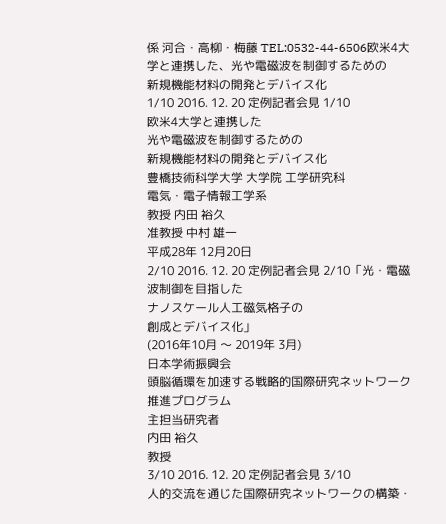係 河合・高柳・梅藤 TEL:0532-44-6506欧米4大学と連携した、光や電磁波を制御するための
新規機能材料の開発とデバイス化
1/10 2016. 12. 20 定例記者会見 1/10
欧米4大学と連携した
光や電磁波を制御するための
新規機能材料の開発とデバイス化
豊橋技術科学大学 大学院 工学研究科
電気・電子情報工学系
教授 内田 裕久
准教授 中村 雄一
平成28年 12月20日
2/10 2016. 12. 20 定例記者会見 2/10「光・電磁波制御を目指した
ナノスケール人工磁気格子の
創成とデバイス化」
(2016年10月 〜 2019年 3月)
日本学術振興会
頭脳循環を加速する戦略的国際研究ネットワーク推進プログラム
主担当研究者
内田 裕久
教授
3/10 2016. 12. 20 定例記者会見 3/10
人的交流を通じた国際研究ネットワークの構築・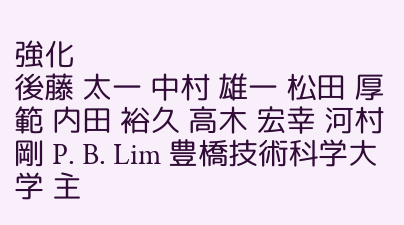強化
後藤 太一 中村 雄一 松田 厚範 内田 裕久 高木 宏幸 河村 剛 P. B. Lim 豊橋技術科学大学 主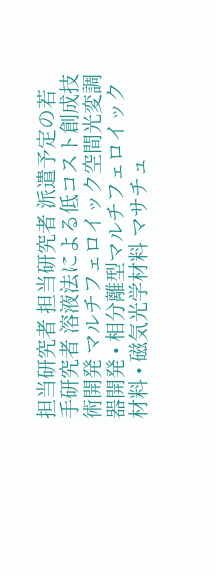担当研究者 担当研究者 派遣予定の若手研究者 溶液法による低コスト創成技術開発 マルチフェロイック空間光変調器開発 • 相分離型マルチフェロイック材料 • 磁気光学材料 マサチュ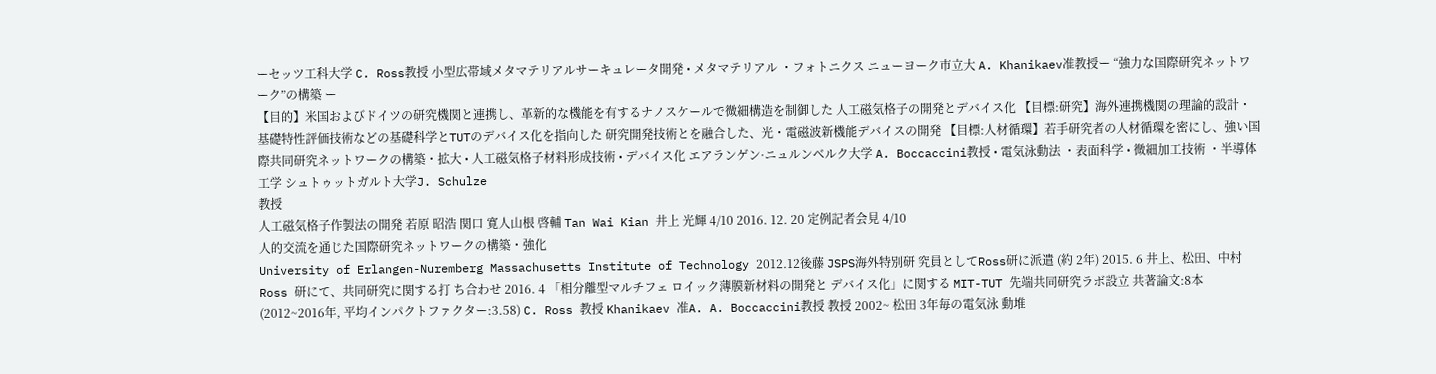ーセッツ工科大学 C. Ross教授 小型広帯域メタマテリアルサーキュレータ開発 • メタマテリアル ・フォトニクス ニューヨーク市立大 A. Khanikaev准教授ー “強力な国際研究ネットワーク”の構築 ー
【目的】米国およびドイツの研究機関と連携し、革新的な機能を有するナノスケールで微細構造を制御した 人工磁気格子の開発とデバイス化 【目標:研究】海外連携機関の理論的設計・基礎特性評価技術などの基礎科学とTUTのデバイス化を指向した 研究開発技術とを融合した、光・電磁波新機能デバイスの開発 【目標:人材循環】若手研究者の人材循環を密にし、強い国際共同研究ネットワークの構築・拡大 • 人工磁気格子材料形成技術 • デバイス化 エアランゲン·ニュルンベルク大学 A. Boccaccini教授 • 電気泳動法 ・表面科学 • 微細加工技術 ・半導体工学 シュトゥットガルト大学J. Schulze
教授
人工磁気格子作製法の開発 若原 昭浩 関口 寛人山根 啓輔 Tan Wai Kian 井上 光輝 4/10 2016. 12. 20 定例記者会見 4/10
人的交流を通じた国際研究ネットワークの構築・強化
University of Erlangen-Nuremberg Massachusetts Institute of Technology 2012.12後藤 JSPS海外特別研 究員としてRoss研に派遣 (約 2年) 2015. 6 井上、松田、中村 Ross 研にて、共同研究に関する打 ち合わせ 2016. 4 「相分離型マルチフェ ロイック薄膜新材料の開発と デバイス化」に関する MIT-TUT 先端共同研究ラボ設立 共著論文:8本(2012~2016年, 平均インパクトファクター:3.58) C. Ross 教授 Khanikaev 准A. A. Boccaccini教授 教授 2002~ 松田 3年毎の電気泳 動堆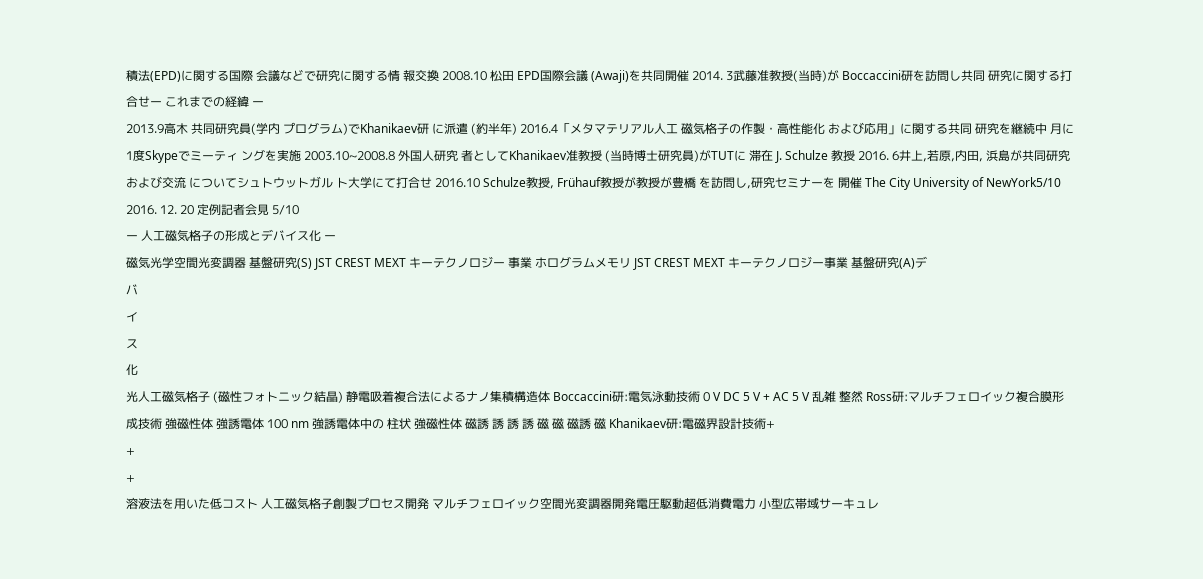積法(EPD)に関する国際 会議などで研究に関する情 報交換 2008.10 松田 EPD国際会議 (Awaji)を共同開催 2014. 3武藤准教授(当時)が Boccaccini研を訪問し共同 研究に関する打合せー これまでの経緯 ー
2013.9高木 共同研究員(学内 プログラム)でKhanikaev研 に派遣 (約半年) 2016.4「メタマテリアル人工 磁気格子の作製・高性能化 および応用」に関する共同 研究を継続中 月に1度Skypeでミーティ ングを実施 2003.10~2008.8 外国人研究 者としてKhanikaev准教授 (当時博士研究員)がTUTに 滞在 J. Schulze 教授 2016. 6井上,若原,内田, 浜島が共同研究および交流 についてシュトウットガル ト大学にて打合せ 2016.10 Schulze教授, Frühauf教授が教授が豊橋 を訪問し,研究セミナーを 開催 The City University of NewYork5/10 2016. 12. 20 定例記者会見 5/10
ー 人工磁気格子の形成とデバイス化 ー
磁気光学空間光変調器 基盤研究(S) JST CREST MEXT キーテクノロジー 事業 ホログラムメモリ JST CREST MEXT キーテクノロジー事業 基盤研究(A)デ
バ
イ
ス
化
光人工磁気格子 (磁性フォトニック結晶) 静電吸着複合法によるナノ集積構造体 Boccaccini研:電気泳動技術 0 V DC 5 V + AC 5 V 乱雑 整然 Ross研:マルチフェロイック複合膜形成技術 強磁性体 強誘電体 100 nm 強誘電体中の 柱状 強磁性体 磁誘 誘 誘 誘 磁 磁 磁誘 磁 Khanikaev研:電磁界設計技術+
+
+
溶液法を用いた低コスト 人工磁気格子創製プロセス開発 マルチフェロイック空間光変調器開発電圧駆動超低消費電力 小型広帯域サーキュレ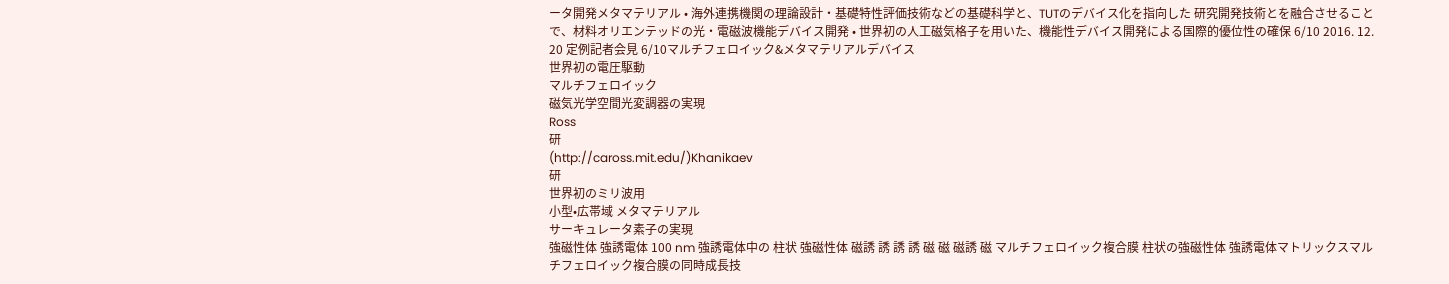ータ開発メタマテリアル • 海外連携機関の理論設計・基礎特性評価技術などの基礎科学と、TUTのデバイス化を指向した 研究開発技術とを融合させることで、材料オリエンテッドの光・電磁波機能デバイス開発 • 世界初の人工磁気格子を用いた、機能性デバイス開発による国際的優位性の確保 6/10 2016. 12. 20 定例記者会見 6/10マルチフェロイック&メタマテリアルデバイス
世界初の電圧駆動
マルチフェロイック
磁気光学空間光変調器の実現
Ross
研
(http://caross.mit.edu/)Khanikaev
研
世界初のミリ波用
小型•広帯域 メタマテリアル
サーキュレータ素子の実現
強磁性体 強誘電体 100 nm 強誘電体中の 柱状 強磁性体 磁誘 誘 誘 誘 磁 磁 磁誘 磁 マルチフェロイック複合膜 柱状の強磁性体 強誘電体マトリックスマルチフェロイック複合膜の同時成長技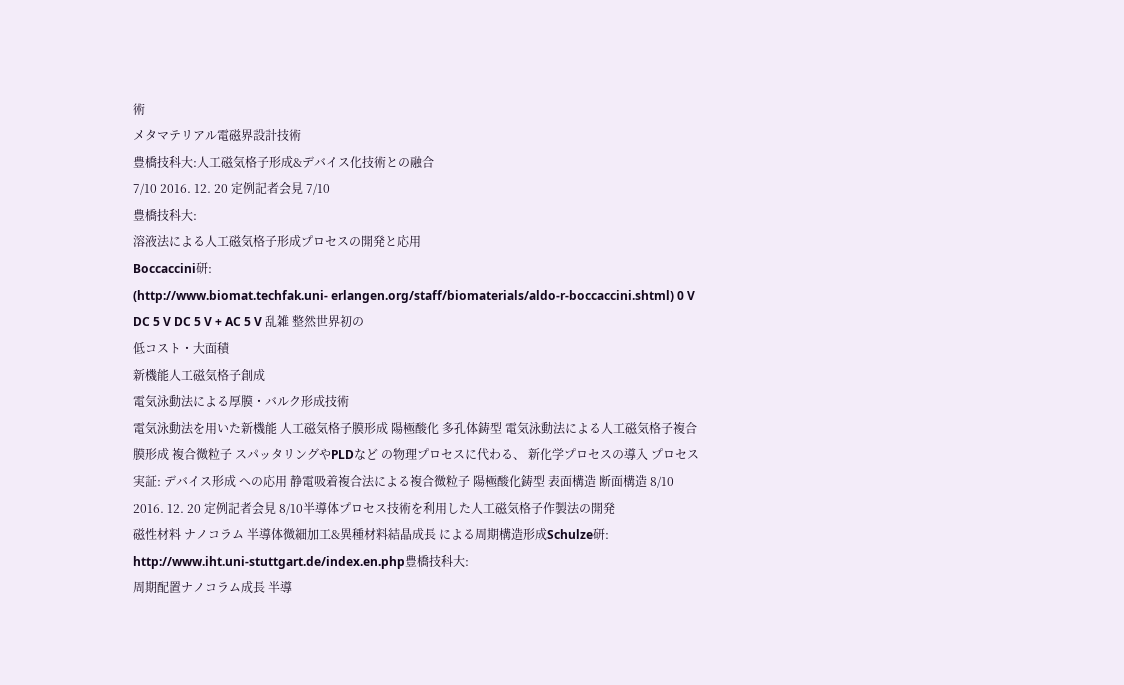術
メタマテリアル電磁界設計技術
豊橋技科大:人工磁気格子形成&デバイス化技術との融合
7/10 2016. 12. 20 定例記者会見 7/10
豊橋技科大:
溶液法による人工磁気格子形成プロセスの開発と応用
Boccaccini研:
(http://www.biomat.techfak.uni- erlangen.org/staff/biomaterials/aldo-r-boccaccini.shtml) 0 V DC 5 V DC 5 V + AC 5 V 乱雑 整然世界初の
低コスト・大面積
新機能人工磁気格子創成
電気泳動法による厚膜・バルク形成技術
電気泳動法を用いた新機能 人工磁気格子膜形成 陽極酸化 多孔体鋳型 電気泳動法による人工磁気格子複合膜形成 複合微粒子 スパッタリングやPLDなど の物理プロセスに代わる、 新化学プロセスの導入 プロセス実証: デバイス形成 への応用 静電吸着複合法による複合微粒子 陽極酸化鋳型 表面構造 断面構造 8/10 2016. 12. 20 定例記者会見 8/10半導体プロセス技術を利用した人工磁気格子作製法の開発
磁性材料 ナノコラム 半導体微細加工&異種材料結晶成長 による周期構造形成Schulze研:
http://www.iht.uni-stuttgart.de/index.en.php豊橋技科大:
周期配置ナノコラム成長 半導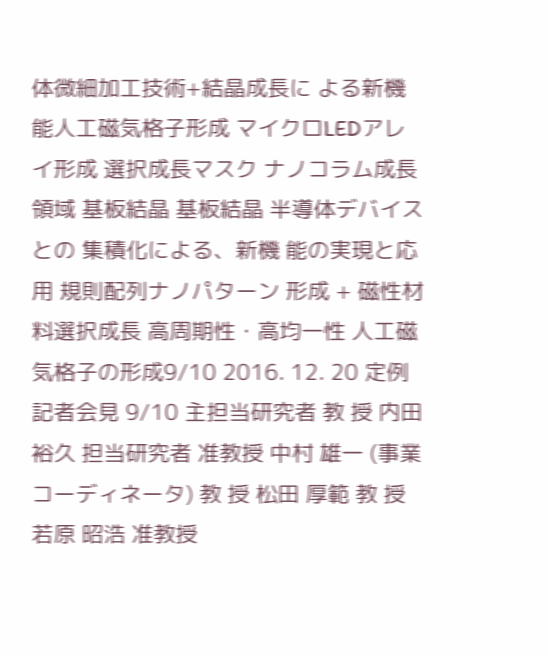体微細加工技術+結晶成長に よる新機能人工磁気格子形成 マイクロLEDアレイ形成 選択成長マスク ナノコラム成長領域 基板結晶 基板結晶 半導体デバイスとの 集積化による、新機 能の実現と応用 規則配列ナノパターン 形成 + 磁性材料選択成長 高周期性・高均一性 人工磁気格子の形成9/10 2016. 12. 20 定例記者会見 9/10 主担当研究者 教 授 内田 裕久 担当研究者 准教授 中村 雄一 (事業コーディネータ) 教 授 松田 厚範 教 授 若原 昭浩 准教授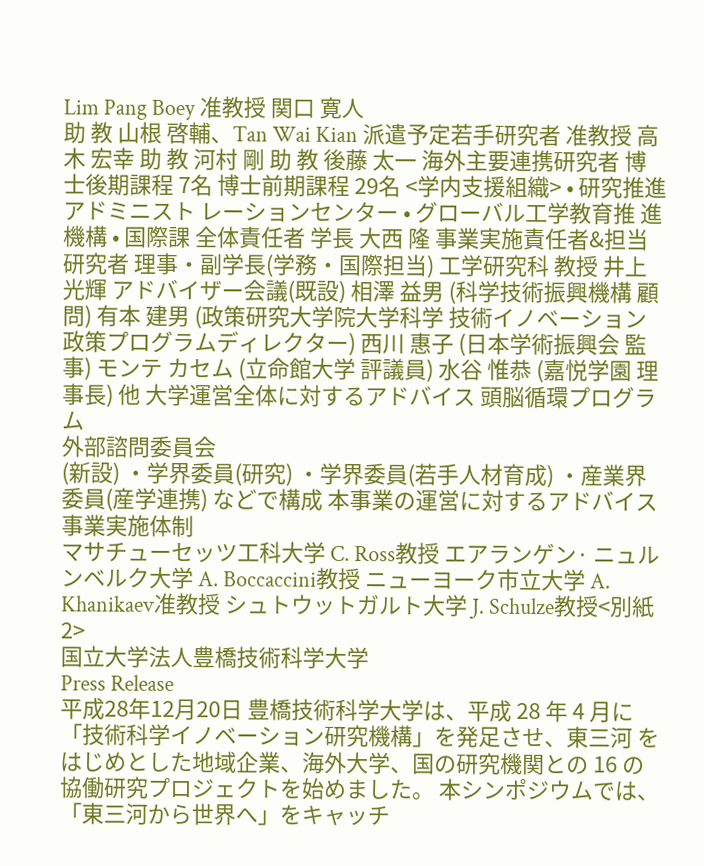Lim Pang Boey 准教授 関口 寛人
助 教 山根 啓輔、Tan Wai Kian 派遣予定若手研究者 准教授 高木 宏幸 助 教 河村 剛 助 教 後藤 太一 海外主要連携研究者 博士後期課程 7名 博士前期課程 29名 <学内支援組織> • 研究推進アドミニスト レーションセンター • グローバル工学教育推 進機構 • 国際課 全体責任者 学長 大西 隆 事業実施責任者&担当研究者 理事・副学長(学務・国際担当) 工学研究科 教授 井上 光輝 アドバイザー会議(既設) 相澤 益男 (科学技術振興機構 顧問) 有本 建男 (政策研究大学院大学科学 技術イノベーション政策プログラムディレクター) 西川 惠子 (日本学術振興会 監事) モンテ カセム (立命館大学 評議員) 水谷 惟恭 (嘉悦学園 理事長) 他 大学運営全体に対するアドバイス 頭脳循環プログラム
外部諮問委員会
(新設) ・学界委員(研究) ・学界委員(若手人材育成) ・産業界委員(産学連携) などで構成 本事業の運営に対するアドバイス事業実施体制
マサチューセッツ工科大学 C. Ross教授 エアランゲン· ニュルンベルク大学 A. Boccaccini教授 ニューヨーク市立大学 A. Khanikaev准教授 シュトウットガルト大学 J. Schulze教授<別紙2>
国立大学法人豊橋技術科学大学
Press Release
平成28年12月20日 豊橋技術科学大学は、平成 28 年 4 月に「技術科学イノベーション研究機構」を発足させ、東三河 をはじめとした地域企業、海外大学、国の研究機関との 16 の協働研究プロジェクトを始めました。 本シンポジウムでは、「東三河から世界へ」をキャッチ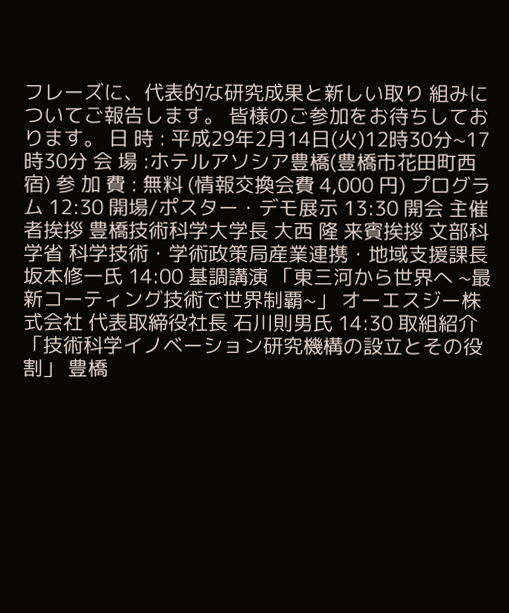フレーズに、代表的な研究成果と新しい取り 組みについてご報告します。 皆様のご参加をお待ちしております。 日 時 : 平成29年2月14日(火)12時30分~17時30分 会 場 :ホテルアソシア豊橋(豊橋市花田町西宿) 参 加 費 : 無料 (情報交換会費 4,000 円) プログラム 12:30 開場/ポスター・デモ展示 13:30 開会 主催者挨拶 豊橋技術科学大学長 大西 隆 来賓挨拶 文部科学省 科学技術・学術政策局産業連携・地域支援課長 坂本修一氏 14:00 基調講演 「東三河から世界へ ~最新コーティング技術で世界制覇~」 オーエスジー株式会社 代表取締役社長 石川則男氏 14:30 取組紹介 「技術科学イノベーション研究機構の設立とその役割」 豊橋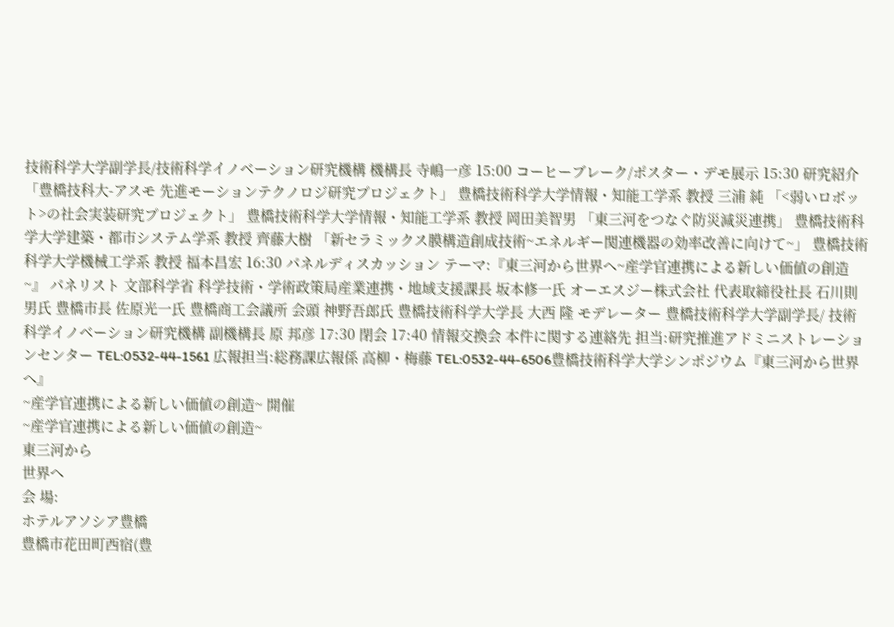技術科学大学副学長/技術科学イノベーション研究機構 機構長 寺嶋一彦 15:00 コーヒーブレーク/ポスター・デモ展示 15:30 研究紹介 「豊橋技科大-アスモ 先進モーションテクノロジ研究プロジェクト」 豊橋技術科学大学情報・知能工学系 教授 三浦 純 「<弱いロボット>の社会実装研究プロジェクト」 豊橋技術科学大学情報・知能工学系 教授 岡田美智男 「東三河をつなぐ防災減災連携」 豊橋技術科学大学建築・都市システム学系 教授 齊藤大樹 「新セラミックス膜構造創成技術~エネルギー関連機器の効率改善に向けて~」 豊橋技術科学大学機械工学系 教授 福本昌宏 16:30 パネルディスカッション テーマ:『東三河から世界へ~産学官連携による新しい価値の創造~』 パネリスト 文部科学省 科学技術・学術政策局産業連携・地域支援課長 坂本修一氏 オーエスジー株式会社 代表取締役社長 石川則男氏 豊橋市長 佐原光一氏 豊橋商工会議所 会頭 神野吾郎氏 豊橋技術科学大学長 大西 隆 モデレーター 豊橋技術科学大学副学長/ 技術科学イノベーション研究機構 副機構長 原 邦彦 17:30 閉会 17:40 情報交換会 本件に関する連絡先 担当:研究推進アドミニストレーションセンター TEL:0532-44-1561 広報担当:総務課広報係 高柳・梅藤 TEL:0532-44-6506豊橋技術科学大学シンポジウム『東三河から世界へ』
~産学官連携による新しい価値の創造~ 開催
~産学官連携による新しい価値の創造~
東三河から
世界へ
会 場:
ホテルアソシア豊橋
豊橋市花田町西宿(豊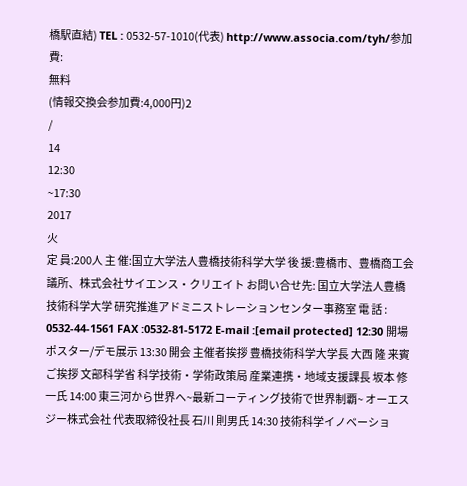橋駅直結) TEL : 0532-57-1010(代表) http://www.associa.com/tyh/参加費:
無料
(情報交換会参加費:4,000円)2
/
14
12:30
~17:30
2017
火
定 員:200人 主 催:国立大学法人豊橋技術科学大学 後 援:豊橋市、豊橋商工会議所、株式会社サイエンス・クリエイト お問い合せ先: 国立大学法人豊橋技術科学大学 研究推進アドミニストレーションセンター事務室 電 話 : 0532-44-1561 FAX :0532-81-5172 E-mail :[email protected] 12:30 開場 ポスター/デモ展示 13:30 開会 主催者挨拶 豊橋技術科学大学長 大西 隆 来賓ご挨拶 文部科学省 科学技術・学術政策局 産業連携・地域支援課長 坂本 修一氏 14:00 東三河から世界へ~最新コーティング技術で世界制覇~ オーエスジー株式会社 代表取締役社長 石川 則男氏 14:30 技術科学イノベーショ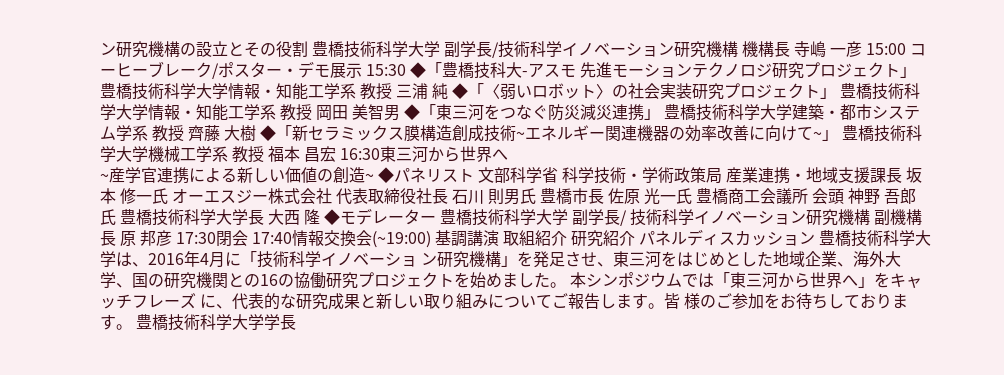ン研究機構の設立とその役割 豊橋技術科学大学 副学長/技術科学イノベーション研究機構 機構長 寺嶋 一彦 15:00 コーヒーブレーク/ポスター・デモ展示 15:30 ◆「豊橋技科大-アスモ 先進モーションテクノロジ研究プロジェクト」 豊橋技術科学大学情報・知能工学系 教授 三浦 純 ◆「〈弱いロボット〉の社会実装研究プロジェクト」 豊橋技術科学大学情報・知能工学系 教授 岡田 美智男 ◆「東三河をつなぐ防災減災連携」 豊橋技術科学大学建築・都市システム学系 教授 齊藤 大樹 ◆「新セラミックス膜構造創成技術~エネルギー関連機器の効率改善に向けて~」 豊橋技術科学大学機械工学系 教授 福本 昌宏 16:30東三河から世界へ
~産学官連携による新しい価値の創造~ ◆パネリスト 文部科学省 科学技術・学術政策局 産業連携・地域支援課長 坂本 修一氏 オーエスジー株式会社 代表取締役社長 石川 則男氏 豊橋市長 佐原 光一氏 豊橋商工会議所 会頭 神野 吾郎氏 豊橋技術科学大学長 大西 隆 ◆モデレーター 豊橋技術科学大学 副学長/ 技術科学イノベーション研究機構 副機構長 原 邦彦 17:30閉会 17:40情報交換会(~19:00) 基調講演 取組紹介 研究紹介 パネルディスカッション 豊橋技術科学大学は、2016年4月に「技術科学イノベーショ ン研究機構」を発足させ、東三河をはじめとした地域企業、海外大 学、国の研究機関との16の協働研究プロジェクトを始めました。 本シンポジウムでは「東三河から世界へ」をキャッチフレーズ に、代表的な研究成果と新しい取り組みについてご報告します。皆 様のご参加をお待ちしております。 豊橋技術科学大学学長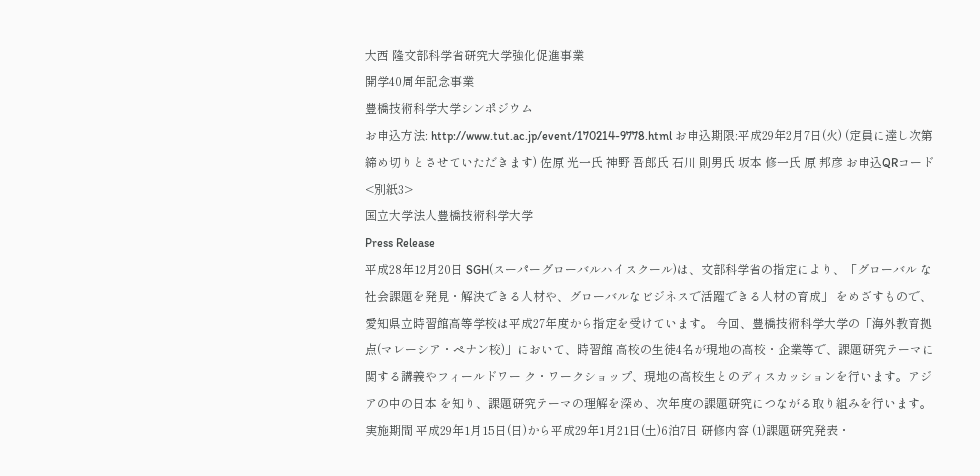大西 隆文部科学省研究大学強化促進事業
開学40周年記念事業
豊橋技術科学大学シンポジウム
お申込方法: http://www.tut.ac.jp/event/170214-9778.html お申込期限:平成29年2月7日(火) (定員に達し次第締め切りとさせていただきます) 佐原 光一氏 神野 吾郎氏 石川 則男氏 坂本 修一氏 原 邦彦 お申込QRコード<別紙3>
国立大学法人豊橋技術科学大学
Press Release
平成28年12月20日 SGH(スーパーグローバルハイスクール)は、文部科学省の指定により、「グローバル な社会課題を発見・解決できる人材や、グローバルなビジネスで活躍できる人材の育成」 をめざすもので、愛知県立時習館高等学校は平成27年度から指定を受けています。 今回、豊橋技術科学大学の「海外教育拠点(マレーシア・ペナン校)」において、時習館 高校の生徒4名が現地の高校・企業等で、課題研究テーマに関する講義やフィールドワー ク・ワークショップ、現地の高校生とのディスカッションを行います。アジアの中の日本 を知り、課題研究テーマの理解を深め、次年度の課題研究につながる取り組みを行います。 実施期間 平成29年1月15日(日)から平成29年1月21日(土)6泊7日 研修内容 (1)課題研究発表・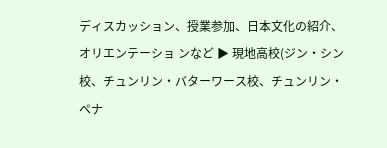ディスカッション、授業参加、日本文化の紹介、オリエンテーショ ンなど ▶ 現地高校(ジン・シン校、チュンリン・バターワース校、チュンリン・ペナ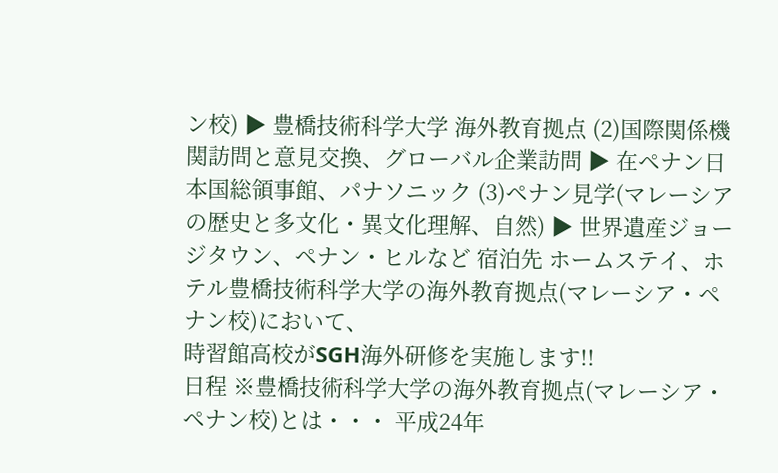ン校) ▶ 豊橋技術科学大学 海外教育拠点 (2)国際関係機関訪問と意見交換、グローバル企業訪問 ▶ 在ペナン日本国総領事館、パナソニック (3)ペナン見学(マレーシアの歴史と多文化・異文化理解、自然) ▶ 世界遺産ジョージタウン、ペナン・ヒルなど 宿泊先 ホームステイ、ホテル豊橋技術科学大学の海外教育拠点(マレーシア・ペナン校)において、
時習館高校がSGH海外研修を実施します!!
日程 ※豊橋技術科学大学の海外教育拠点(マレーシア・ペナン校)とは・・・ 平成24年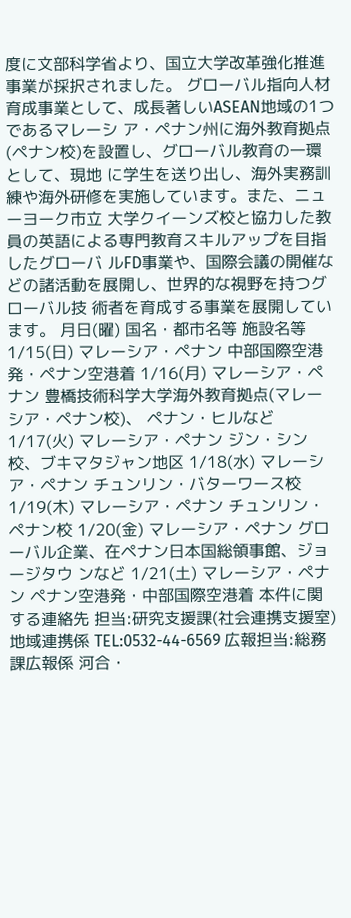度に文部科学省より、国立大学改革強化推進事業が採択されました。 グローバル指向人材育成事業として、成長著しいASEAN地域の1つであるマレーシ ア・ペナン州に海外教育拠点(ペナン校)を設置し、グローバル教育の一環として、現地 に学生を送り出し、海外実務訓練や海外研修を実施しています。また、ニューヨーク市立 大学クイーンズ校と協力した教員の英語による専門教育スキルアップを目指したグローバ ルFD事業や、国際会議の開催などの諸活動を展開し、世界的な視野を持つグローバル技 術者を育成する事業を展開しています。 月日(曜) 国名・都市名等 施設名等 1/15(日) マレーシア・ペナン 中部国際空港発・ペナン空港着 1/16(月) マレーシア・ペナン 豊橋技術科学大学海外教育拠点(マレーシア・ペナン校)、 ペナン・ヒルなど 1/17(火) マレーシア・ペナン ジン・シン校、ブキマタジャン地区 1/18(水) マレーシア・ペナン チュンリン・バターワース校 1/19(木) マレーシア・ペナン チュンリン・ペナン校 1/20(金) マレーシア・ペナン グローバル企業、在ペナン日本国総領事館、ジョージタウ ンなど 1/21(土) マレーシア・ペナン ペナン空港発・中部国際空港着 本件に関する連絡先 担当:研究支援課(社会連携支援室)地域連携係 TEL:0532-44-6569 広報担当:総務課広報係 河合・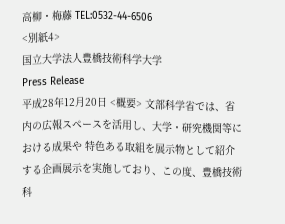高柳・梅藤 TEL:0532-44-6506
<別紙4>
国立大学法人豊橋技術科学大学
Press Release
平成28年12月20日 <概要> 文部科学省では、省内の広報スペースを活用し、大学・研究機関等における成果や 特色ある取組を展示物として紹介する企画展示を実施しており、この度、豊橋技術科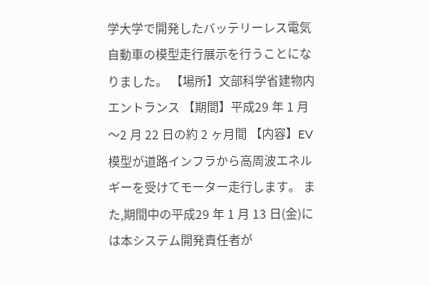学大学で開発したバッテリーレス電気自動車の模型走行展示を行うことになりました。 【場所】文部科学省建物内エントランス 【期間】平成29 年 1 月〜2 月 22 日の約 2 ヶ月間 【内容】EV 模型が道路インフラから高周波エネルギーを受けてモーター走行します。 また,期間中の平成29 年 1 月 13 日(金)には本システム開発責任者が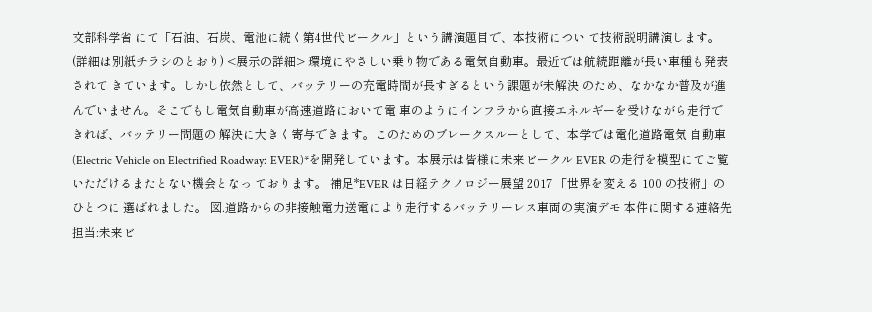文部科学省 にて「石油、石炭、電池に続く第4世代ビークル」という講演題目で、本技術につい て技術説明講演します。(詳細は別紙チラシのとおり) <展示の詳細> 環境にやさしい乗り物である電気自動車。最近では航続距離が長い車種も発表されて きています。しかし依然として、バッテリーの充電時間が長すぎるという課題が未解決 のため、なかなか普及が進んでいません。そこでもし電気自動車が高速道路において電 車のようにインフラから直接エネルギーを受けながら走行できれば、バッテリー問題の 解決に大きく寄与できます。このためのブレークスルーとして、本学では電化道路電気 自動車(Electric Vehicle on Electrified Roadway: EVER)*を開発しています。本展示は皆様に未来ビークル EVER の走行を模型にてご覧いただけるまたとない機会となっ ております。 補足*EVER は日経テクノロジー展望 2017 「世界を変える 100 の技術」のひとつに 選ばれました。 図.道路からの非接触電力送電により走行するバッテリーレス車両の実演デモ 本件に関する連絡先 担当:未来ビ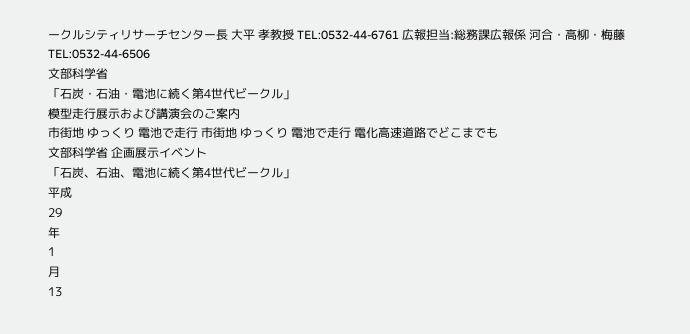ークルシティリサーチセンター長 大平 孝教授 TEL:0532-44-6761 広報担当:総務課広報係 河合・高柳・梅藤 TEL:0532-44-6506
文部科学省
「石炭・石油・電池に続く第4世代ビークル」
模型走行展示および講演会のご案内
市街地 ゆっくり 電池で走行 市街地 ゆっくり 電池で走行 電化高速道路でどこまでも
文部科学省 企画展示イベント
「石炭、石油、電池に続く第4世代ビークル」
平成
29
年
1
月
13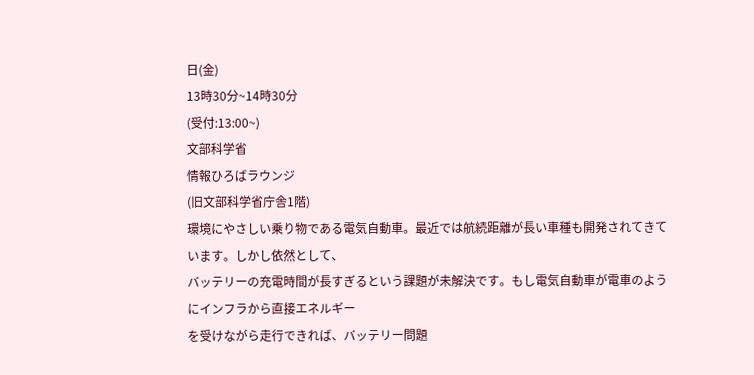日(金)
13時30分~14時30分
(受付:13:00~)
文部科学省
情報ひろばラウンジ
(旧文部科学省庁舎1階)
環境にやさしい乗り物である電気自動車。最近では航続距離が長い車種も開発されてきています。しかし依然として、
バッテリーの充電時間が長すぎるという課題が未解決です。もし電気自動車が電車のようにインフラから直接エネルギー
を受けながら走行できれば、バッテリー問題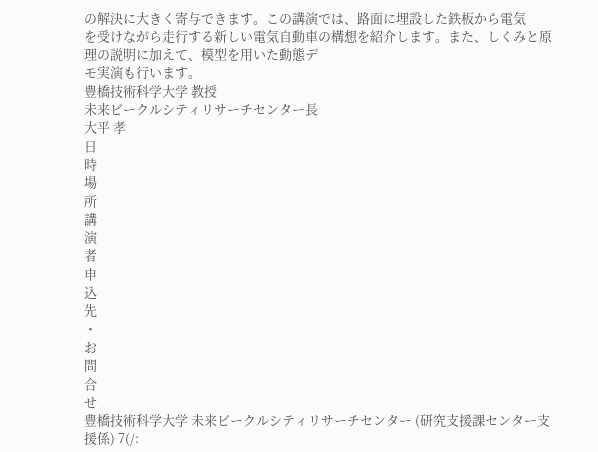の解決に大きく寄与できます。この講演では、路面に埋設した鉄板から電気
を受けながら走行する新しい電気自動車の構想を紹介します。また、しくみと原理の説明に加えて、模型を用いた動態デ
モ実演も行います。
豊橋技術科学大学 教授
未来ビークルシティリサーチセンター長
大平 孝
日
時
場
所
講
演
者
申
込
先
・
お
問
合
せ
豊橋技術科学大学 未来ビークルシティリサーチセンター (研究支援課センター支援係) 7(/: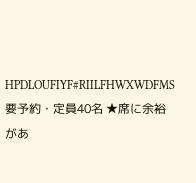HPDLOUFIYF#RIILFHWXWDFMS 要予約・定員40名 ★席に余裕があ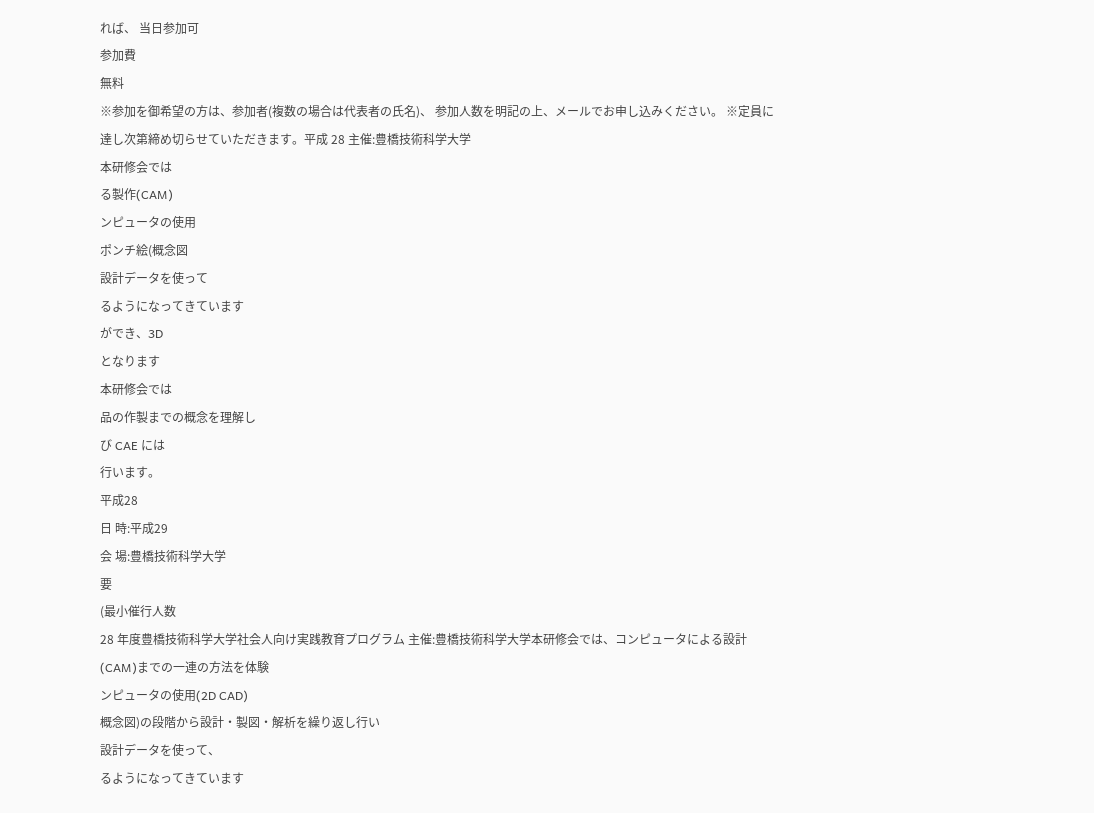れば、 当日参加可
参加費
無料
※参加を御希望の方は、参加者(複数の場合は代表者の氏名)、 参加人数を明記の上、メールでお申し込みください。 ※定員に達し次第締め切らせていただきます。平成 28 主催:豊橋技術科学大学
本研修会では
る製作(CAM)
ンピュータの使用
ポンチ絵(概念図
設計データを使って
るようになってきています
ができ、3D
となります
本研修会では
品の作製までの概念を理解し
び CAE には
行います。
平成28
日 時:平成29
会 場:豊橋技術科学大学
要
(最小催行人数
28 年度豊橋技術科学大学社会人向け実践教育プログラム 主催:豊橋技術科学大学本研修会では、コンピュータによる設計
(CAM)までの一連の方法を体験
ンピュータの使用(2D CAD)
概念図)の段階から設計・製図・解析を繰り返し行い
設計データを使って、
るようになってきています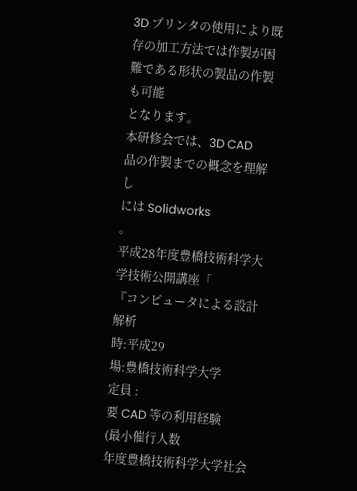3D プリンタの使用により既存の加工方法では作製が困難である形状の製品の作製も可能
となります。
本研修会では、3D CAD
品の作製までの概念を理解し
には Solidworks
。
平成28年度豊橋技術科学大学技術公開講座「
『コンピュータによる設計
解析
時:平成29
場:豊橋技術科学大学
定員 :
要 CAD 等の利用経験
(最小催行人数
年度豊橋技術科学大学社会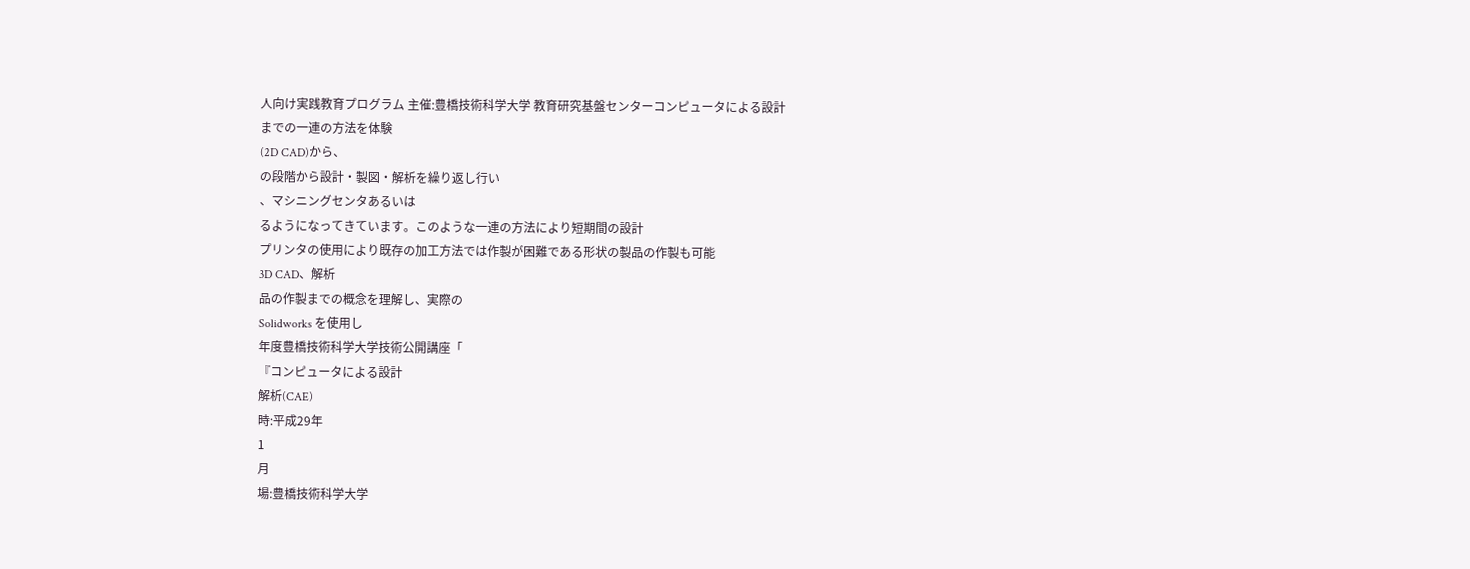人向け実践教育プログラム 主催:豊橋技術科学大学 教育研究基盤センターコンピュータによる設計
までの一連の方法を体験
(2D CAD)から、
の段階から設計・製図・解析を繰り返し行い
、マシニングセンタあるいは
るようになってきています。このような一連の方法により短期間の設計
プリンタの使用により既存の加工方法では作製が困難である形状の製品の作製も可能
3D CAD、解析
品の作製までの概念を理解し、実際の
Solidworks を使用し
年度豊橋技術科学大学技術公開講座「
『コンピュータによる設計
解析(CAE)
時:平成29年
1
月
場:豊橋技術科学大学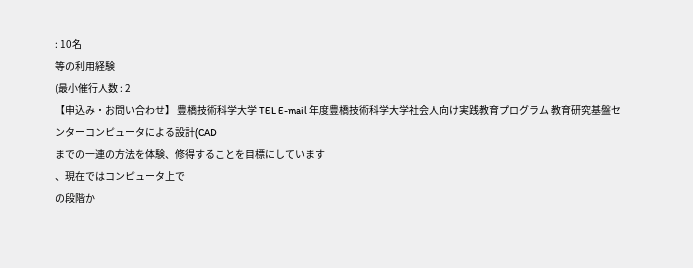: 10名
等の利用経験
(最小催行人数 : 2
【申込み・お問い合わせ】 豊橋技術科学大学 TEL E-mail 年度豊橋技術科学大学社会人向け実践教育プログラム 教育研究基盤センターコンピュータによる設計(CAD
までの一連の方法を体験、修得することを目標にしています
、現在ではコンピュータ上で
の段階か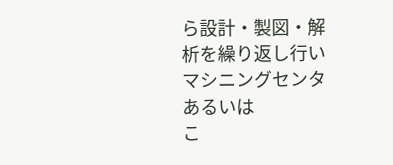ら設計・製図・解析を繰り返し行い
マシニングセンタあるいは
こ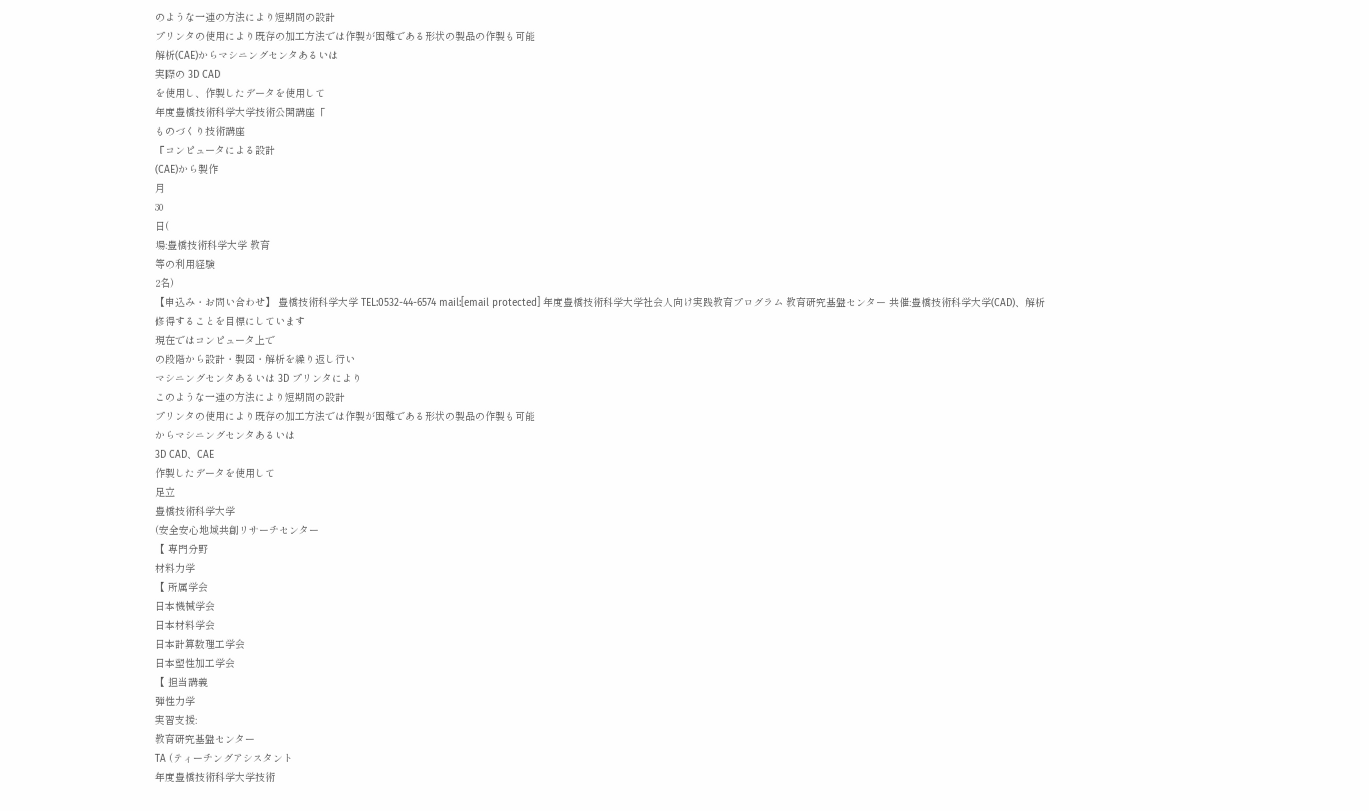のような一連の方法により短期間の設計
プリンタの使用により既存の加工方法では作製が困難である形状の製品の作製も可能
解析(CAE)からマシニングセンタあるいは
実際の 3D CAD
を使用し、作製したデータを使用して
年度豊橋技術科学大学技術公開講座「
ものづくり技術講座
『コンピュータによる設計
(CAE)から製作
月
30
日(
場:豊橋技術科学大学 教育
等の利用経験
2名)
【申込み・お問い合わせ】 豊橋技術科学大学 TEL:0532-44-6574 mail:[email protected] 年度豊橋技術科学大学社会人向け実践教育プログラム 教育研究基盤センター 共催:豊橋技術科学大学(CAD)、解析
修得することを目標にしています
現在ではコンピュータ上で
の段階から設計・製図・解析を繰り返し行い
マシニングセンタあるいは 3D プリンタにより
このような一連の方法により短期間の設計
プリンタの使用により既存の加工方法では作製が困難である形状の製品の作製も可能
からマシニングセンタあるいは
3D CAD、CAE
作製したデータを使用して
足立
豊橋技術科学大学
(安全安心地域共創リサーチセンター
【 専門分野
材料力学
【 所属学会
日本機械学会
日本材料学会
日本計算数理工学会
日本塑性加工学会
【 担当講義
弾性力学
実習支援:
教育研究基盤センター
TA (ティーチングアシスタント
年度豊橋技術科学大学技術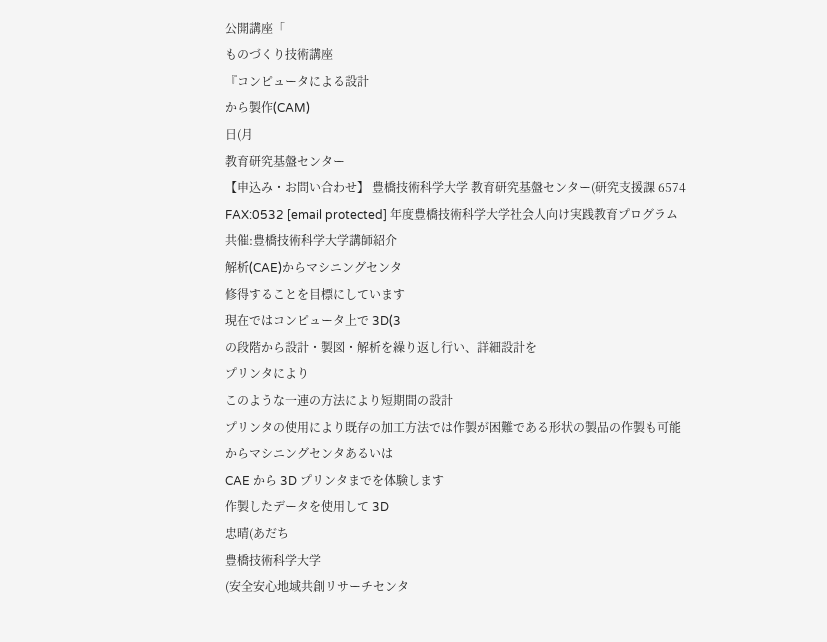公開講座「
ものづくり技術講座
『コンピュータによる設計
から製作(CAM)
日(月
教育研究基盤センター
【申込み・お問い合わせ】 豊橋技術科学大学 教育研究基盤センター(研究支援課 6574 FAX:0532 [email protected] 年度豊橋技術科学大学社会人向け実践教育プログラム 共催:豊橋技術科学大学講師紹介
解析(CAE)からマシニングセンタ
修得することを目標にしています
現在ではコンピュータ上で 3D(3
の段階から設計・製図・解析を繰り返し行い、詳細設計を
プリンタにより
このような一連の方法により短期間の設計
プリンタの使用により既存の加工方法では作製が困難である形状の製品の作製も可能
からマシニングセンタあるいは
CAE から 3D プリンタまでを体験します
作製したデータを使用して 3D
忠晴(あだち
豊橋技術科学大学
(安全安心地域共創リサーチセンタ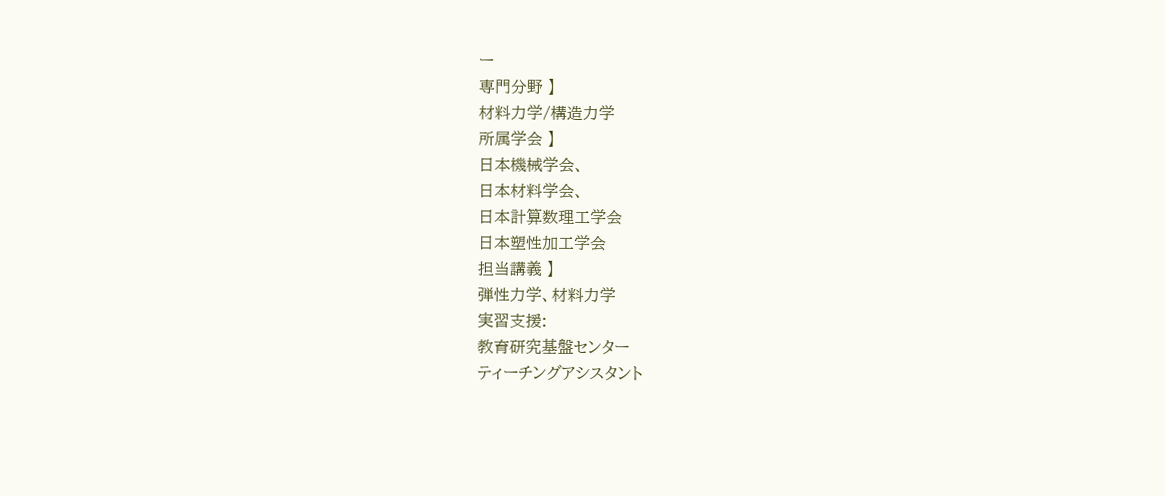ー
専門分野 】
材料力学/構造力学
所属学会 】
日本機械学会、
日本材料学会、
日本計算数理工学会
日本塑性加工学会
担当講義 】
弾性力学、材料力学
実習支援:
教育研究基盤センター
ティーチングアシスタント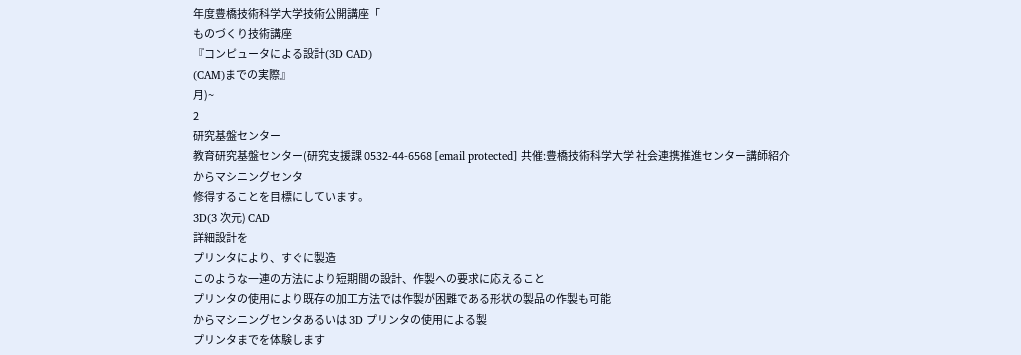年度豊橋技術科学大学技術公開講座「
ものづくり技術講座
『コンピュータによる設計(3D CAD)
(CAM)までの実際』
月)~
2
研究基盤センター
教育研究基盤センター(研究支援課 0532-44-6568 [email protected] 共催:豊橋技術科学大学 社会連携推進センター講師紹介
からマシニングセンタ
修得することを目標にしています。
3D(3 次元) CAD
詳細設計を
プリンタにより、すぐに製造
このような一連の方法により短期間の設計、作製への要求に応えること
プリンタの使用により既存の加工方法では作製が困難である形状の製品の作製も可能
からマシニングセンタあるいは 3D プリンタの使用による製
プリンタまでを体験します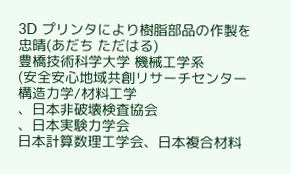3D プリンタにより樹脂部品の作製を
忠晴(あだち ただはる)
豊橋技術科学大学 機械工学系
(安全安心地域共創リサーチセンター
構造力学/材料工学
、日本非破壊検査協会
、日本実験力学会
日本計算数理工学会、日本複合材料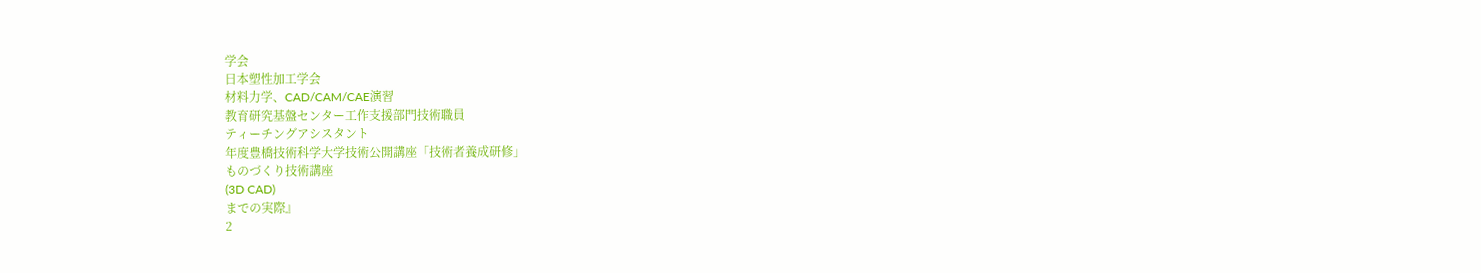学会
日本塑性加工学会
材料力学、CAD/CAM/CAE演習
教育研究基盤センター工作支援部門技術職員
ティーチングアシスタント
年度豊橋技術科学大学技術公開講座「技術者養成研修」
ものづくり技術講座
(3D CAD)
までの実際』
2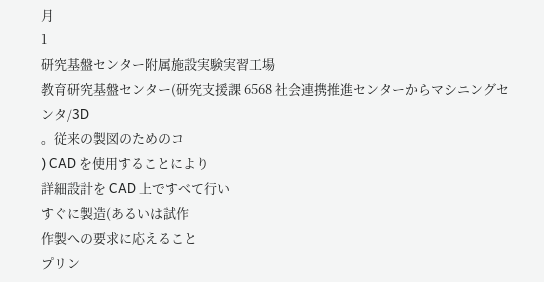月
1
研究基盤センター附属施設実験実習工場
教育研究基盤センター(研究支援課 6568 社会連携推進センターからマシニングセンタ/3D
。従来の製図のためのコ
) CAD を使用することにより
詳細設計を CAD 上ですべて行い
すぐに製造(あるいは試作
作製への要求に応えること
プリン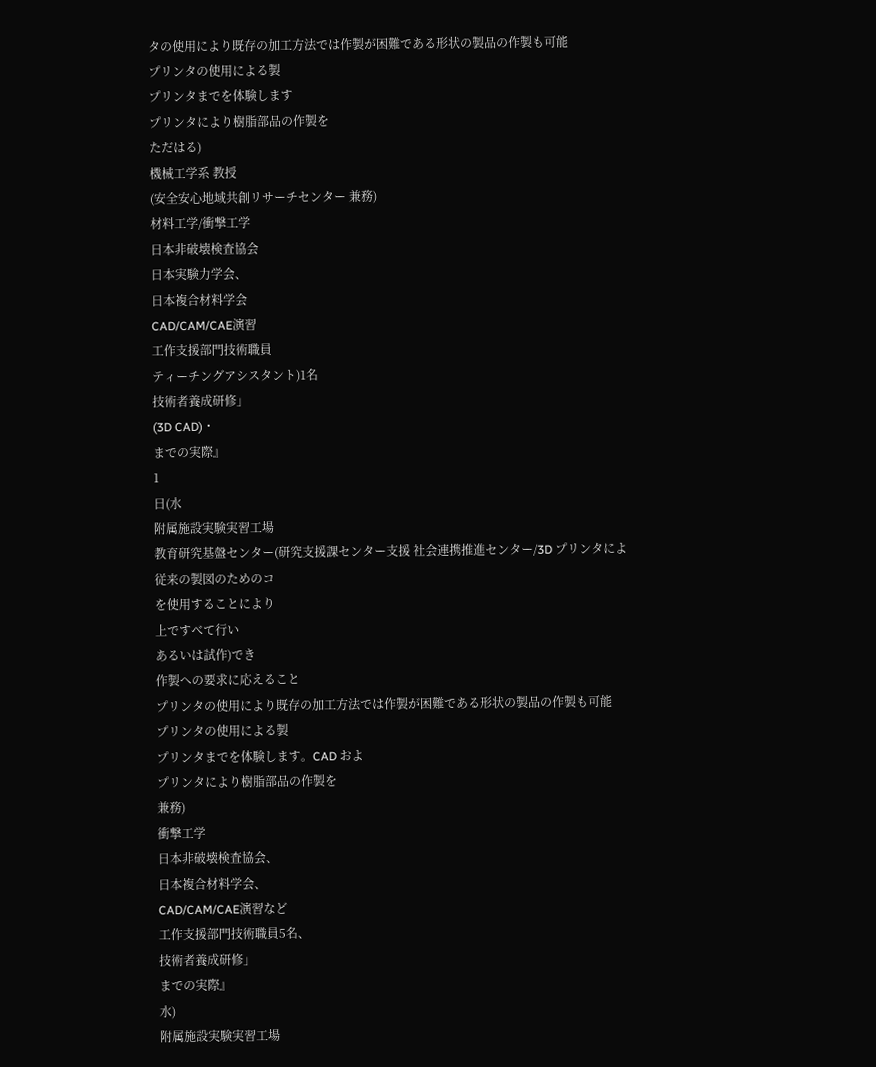タの使用により既存の加工方法では作製が困難である形状の製品の作製も可能
プリンタの使用による製
プリンタまでを体験します
プリンタにより樹脂部品の作製を
ただはる)
機械工学系 教授
(安全安心地域共創リサーチセンター 兼務)
材料工学/衝撃工学
日本非破壊検査協会
日本実験力学会、
日本複合材料学会
CAD/CAM/CAE演習
工作支援部門技術職員
ティーチングアシスタント)1名
技術者養成研修」
(3D CAD)・
までの実際』
1
日(水
附属施設実験実習工場
教育研究基盤センター(研究支援課センター支援 社会連携推進センター/3D プリンタによ
従来の製図のためのコ
を使用することにより
上ですべて行い
あるいは試作)でき
作製への要求に応えること
プリンタの使用により既存の加工方法では作製が困難である形状の製品の作製も可能
プリンタの使用による製
プリンタまでを体験します。CAD およ
プリンタにより樹脂部品の作製を
兼務)
衝撃工学
日本非破壊検査協会、
日本複合材料学会、
CAD/CAM/CAE演習など
工作支援部門技術職員5名、
技術者養成研修」
までの実際』
水)
附属施設実験実習工場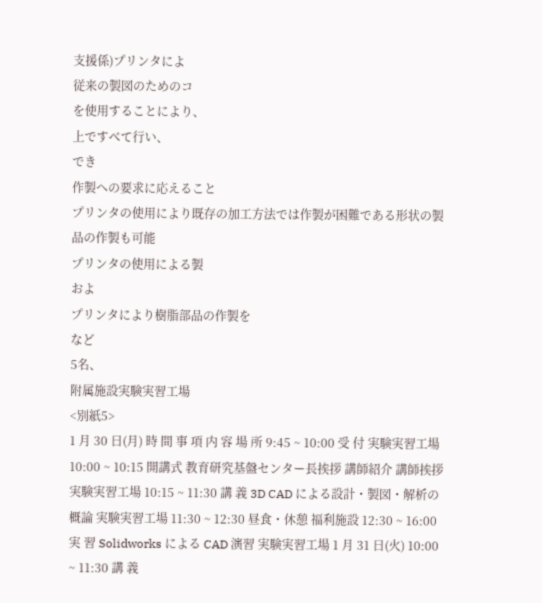支援係)プリンタによ
従来の製図のためのコ
を使用することにより、
上ですべて行い、
でき
作製への要求に応えること
プリンタの使用により既存の加工方法では作製が困難である形状の製品の作製も可能
プリンタの使用による製
およ
プリンタにより樹脂部品の作製を
など
5名、
附属施設実験実習工場
<別紙5>
1 月 30 日(月) 時 間 事 項 内 容 場 所 9:45 ~ 10:00 受 付 実験実習工場 10:00 ~ 10:15 開講式 教育研究基盤センター長挨拶 講師紹介 講師挨拶 実験実習工場 10:15 ~ 11:30 講 義 3D CAD による設計・製図・解析の概論 実験実習工場 11:30 ~ 12:30 昼食・休憩 福利施設 12:30 ~ 16:00 実 習 Solidworks による CAD 演習 実験実習工場 1 月 31 日(火) 10:00 ~ 11:30 講 義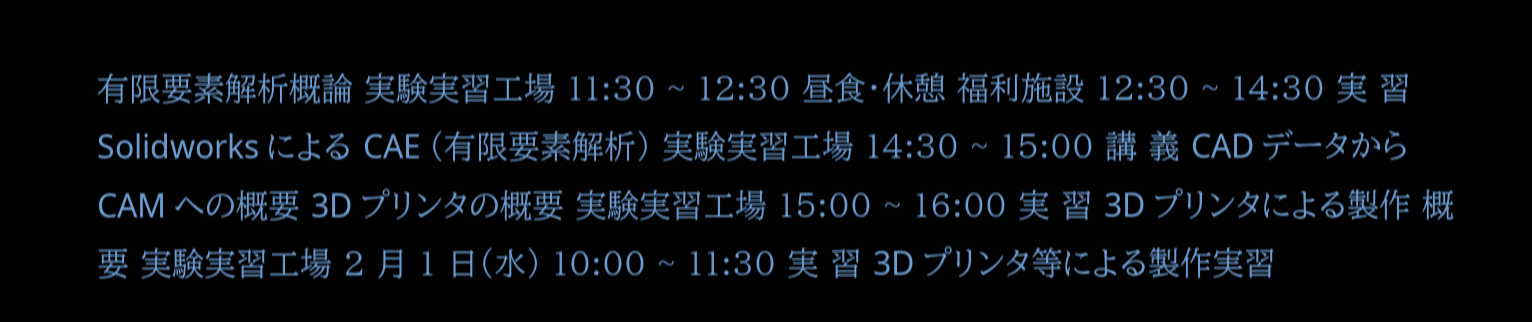有限要素解析概論 実験実習工場 11:30 ~ 12:30 昼食・休憩 福利施設 12:30 ~ 14:30 実 習 Solidworks による CAE (有限要素解析) 実験実習工場 14:30 ~ 15:00 講 義 CAD データから CAM への概要 3D プリンタの概要 実験実習工場 15:00 ~ 16:00 実 習 3D プリンタによる製作 概要 実験実習工場 2 月 1 日(水) 10:00 ~ 11:30 実 習 3D プリンタ等による製作実習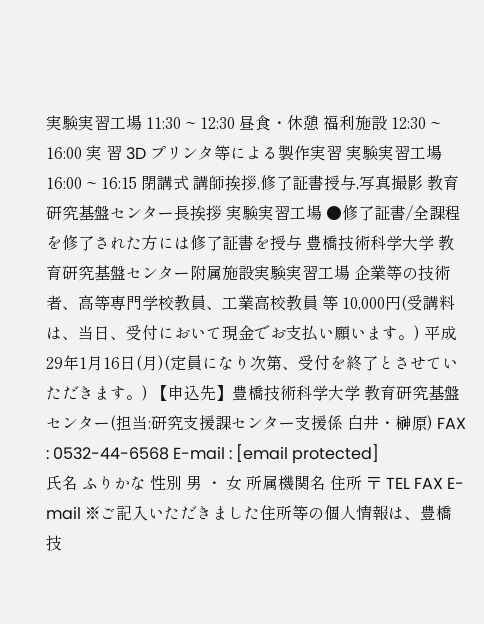実験実習工場 11:30 ~ 12:30 昼食・休憩 福利施設 12:30 ~ 16:00 実 習 3D プリンタ等による製作実習 実験実習工場 16:00 ~ 16:15 閉講式 講師挨拶,修了証書授与,写真撮影 教育研究基盤センター長挨拶 実験実習工場 ●修了証書/全課程を修了された方には修了証書を授与 豊橋技術科学大学 教育研究基盤センター附属施設実験実習工場 企業等の技術者、高等専門学校教員、工業高校教員 等 10,000円(受講料は、当日、受付において現金でお支払い願います。) 平成29年1月16日(月)(定員になり次第、受付を終了とさせていただきます。) 【申込先】豊橋技術科学大学 教育研究基盤センター(担当:研究支援課センター支援係 白井・榊原) FAX : 0532-44-6568 E-mail : [email protected]
氏名 ふりかな 性別 男 ・ 女 所属機関名 住所 〒 TEL FAX E-mail ※ご記入いただきました住所等の個人情報は、豊橋技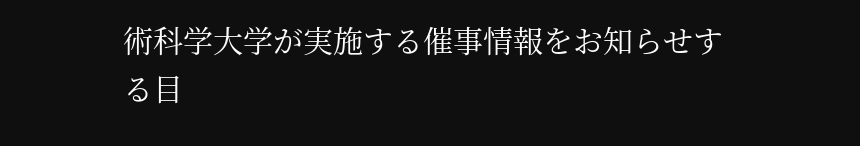術科学大学が実施する催事情報をお知らせする目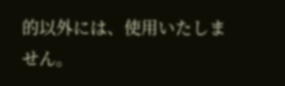的以外には、使用いたしません。